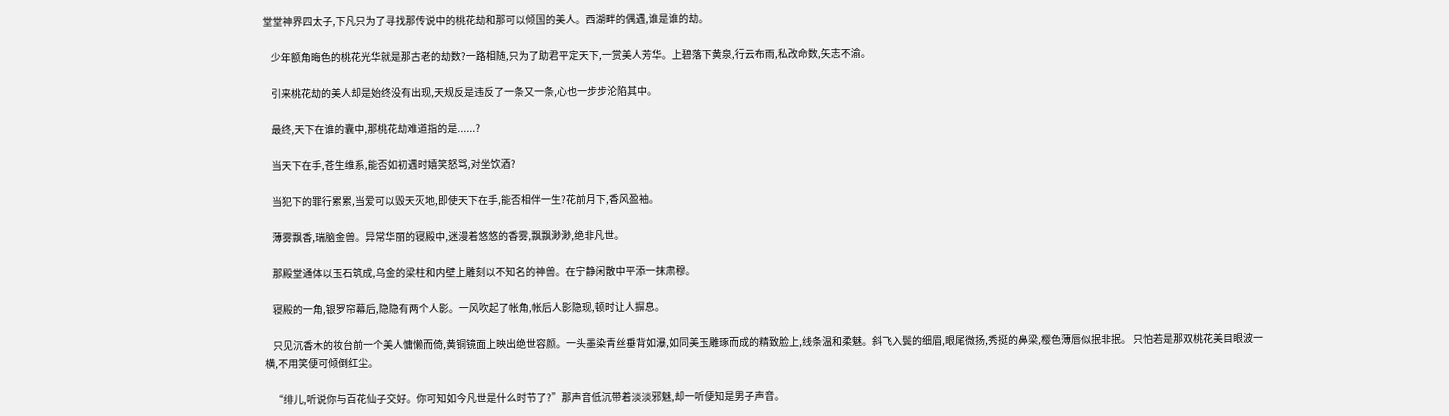堂堂神界四太子,下凡只为了寻找那传说中的桃花劫和那可以倾国的美人。西湖畔的偶遇,谁是谁的劫。

    少年额角晦色的桃花光华就是那古老的劫数?一路相随,只为了助君平定天下,一赏美人芳华。上碧落下黄泉,行云布雨,私改命数,矢志不渝。

    引来桃花劫的美人却是始终没有出现,天规反是违反了一条又一条,心也一步步沦陷其中。

    最终,天下在谁的囊中,那桃花劫难道指的是......?

    当天下在手,苍生维系,能否如初遇时嬉笑怒骂,对坐饮酒?

    当犯下的罪行累累,当爱可以毁天灭地,即使天下在手,能否相伴一生?花前月下,香风盈袖。

    薄雾飘香,瑞脑金兽。异常华丽的寝殿中,迷漫着悠悠的香雾,飘飘渺渺,绝非凡世。

    那殿堂通体以玉石筑成,乌金的梁柱和内壁上雕刻以不知名的神兽。在宁静闲散中平添一抹肃穆。

    寝殿的一角,银罗帘幕后,隐隐有两个人影。一风吹起了帐角,帐后人影隐现,顿时让人摒息。

    只见沉香木的妆台前一个美人慵懒而倚,黄铜镜面上映出绝世容颜。一头墨染青丝垂背如瀑,如同美玉雕琢而成的精致脸上,线条温和柔魅。斜飞入鬓的细眉,眼尾微扬,秀挺的鼻梁,樱色薄唇似抿非抿。 只怕若是那双桃花美目眼波一横,不用笑便可倾倒红尘。

    “绯儿,听说你与百花仙子交好。你可知如今凡世是什么时节了?”那声音低沉带着淡淡邪魅,却一听便知是男子声音。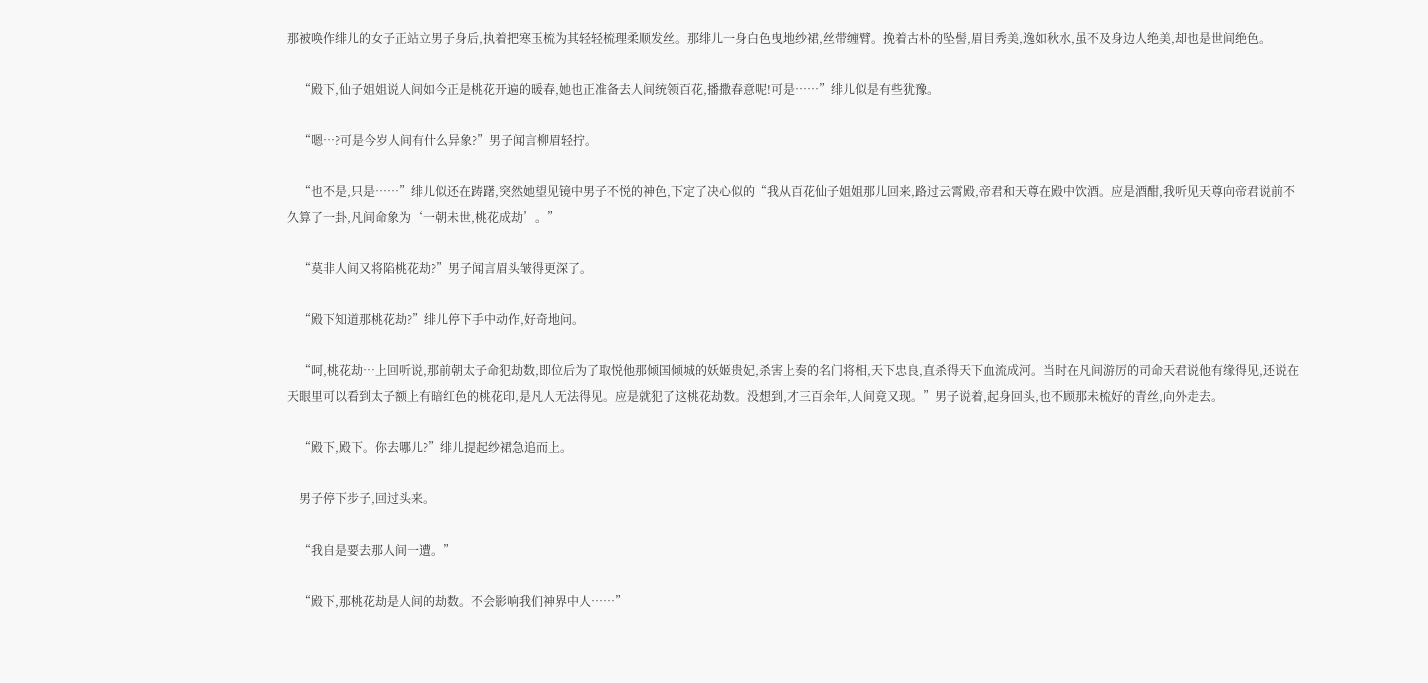那被唤作绯儿的女子正站立男子身后,执着把寒玉梳为其轻轻梳理柔顺发丝。那绯儿一身白色曳地纱裙,丝带缠臂。挽着古朴的坠髻,眉目秀美,逸如秋水,虽不及身边人绝美,却也是世间绝色。

    “殿下,仙子姐姐说人间如今正是桃花开遍的暖春,她也正准备去人间统领百花,播撒春意呢!可是……”绯儿似是有些犹豫。

    “嗯…?可是今岁人间有什么异象?”男子闻言柳眉轻拧。

    “也不是,只是……”绯儿似还在踌躇,突然她望见镜中男子不悦的神色,下定了决心似的“我从百花仙子姐姐那儿回来,路过云霄殿,帝君和天尊在殿中饮酒。应是酒酣,我听见天尊向帝君说前不久算了一卦,凡间命象为‘一朝未世,桃花成劫’。”

    “莫非人间又将陷桃花劫?”男子闻言眉头皱得更深了。

    “殿下知道那桃花劫?”绯儿停下手中动作,好奇地问。

    “呵,桃花劫…上回听说,那前朝太子命犯劫数,即位后为了取悦他那倾国倾城的妖姬贵妃,杀害上奏的名门将相,天下忠良,直杀得天下血流成河。当时在凡间游厉的司命天君说他有缘得见,还说在天眼里可以看到太子额上有暗红色的桃花印,是凡人无法得见。应是就犯了这桃花劫数。没想到,才三百余年,人间竟又现。”男子说着,起身回头,也不顾那未梳好的青丝,向外走去。

    “殿下,殿下。你去哪儿?”绯儿提起纱裙急追而上。

    男子停下步子,回过头来。

    “我自是要去那人间一遭。”

    “殿下,那桃花劫是人间的劫数。不会影响我们神界中人……”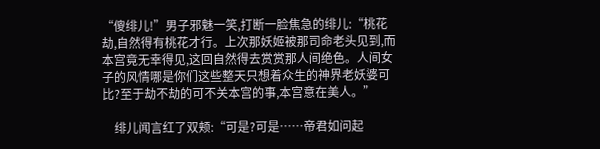“傻绯儿!”男子邪魅一笑,打断一脸焦急的绯儿:“桃花劫,自然得有桃花才行。上次那妖姬被那司命老头见到,而本宫竟无幸得见,这回自然得去赏赏那人间绝色。人间女子的风情哪是你们这些整天只想着众生的神界老妖婆可比?至于劫不劫的可不关本宫的事,本宫意在美人。”

    绯儿闻言红了双颊:“可是?可是……帝君如问起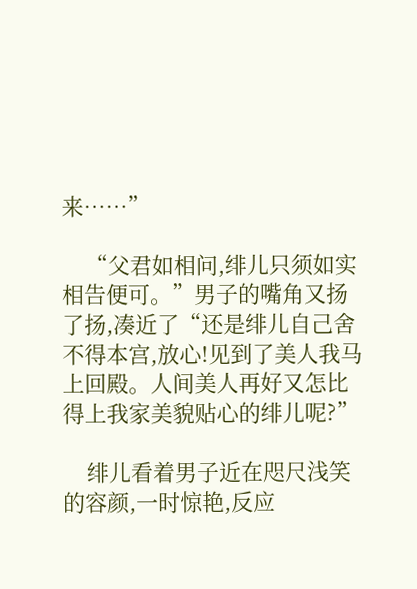来……”

    “父君如相问,绯儿只须如实相告便可。”男子的嘴角又扬了扬,凑近了“还是绯儿自己舍不得本宫,放心!见到了美人我马上回殿。人间美人再好又怎比得上我家美貌贴心的绯儿呢?”

    绯儿看着男子近在咫尺浅笑的容颜,一时惊艳,反应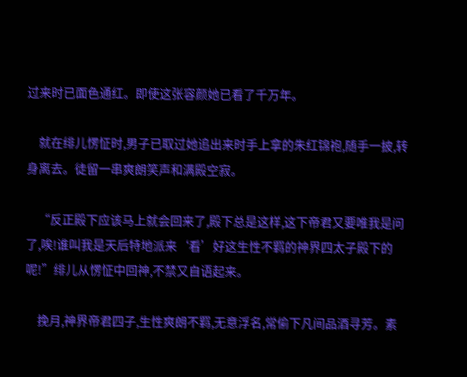过来时已面色通红。即使这张容颜她已看了千万年。

    就在绯儿愣怔时,男子已取过她追出来时手上拿的朱红锦袍,随手一披,转身离去。徒留一串爽朗笑声和满殿空寂。

    “反正殿下应该马上就会回来了,殿下总是这样,这下帝君又要唯我是问了,唉!谁叫我是天后特地派来‘看’好这生性不羁的神界四太子殿下的呢!”绯儿从愣怔中回神,不禁又自语起来。

    挽月,神界帝君四子,生性爽朗不羁,无意浮名,常偷下凡间品酒寻芳。素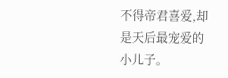不得帝君喜爱,却是天后最宠爱的小儿子。